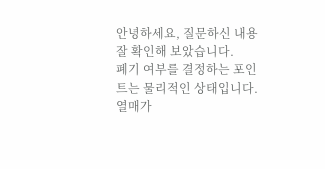안녕하세요, 질문하신 내용 잘 확인해 보았습니다.
폐기 여부를 결정하는 포인트는 물리적인 상태입니다. 열매가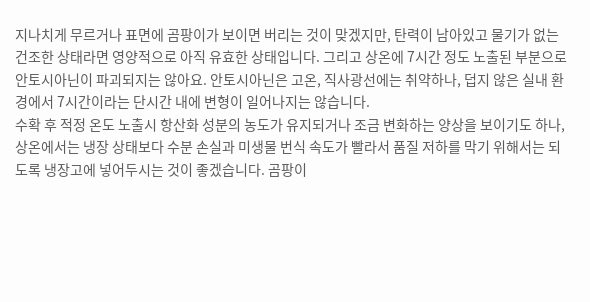지나치게 무르거나 표면에 곰팡이가 보이면 버리는 것이 맞겠지만, 탄력이 남아있고 물기가 없는 건조한 상태라면 영양적으로 아직 유효한 상태입니다. 그리고 상온에 7시간 정도 노출된 부분으로 안토시아닌이 파괴되지는 않아요. 안토시아닌은 고온, 직사광선에는 취약하나, 덥지 않은 실내 환경에서 7시간이라는 단시간 내에 변형이 일어나지는 않습니다.
수확 후 적정 온도 노출시 항산화 성분의 농도가 유지되거나 조금 변화하는 양상을 보이기도 하나, 상온에서는 냉장 상태보다 수분 손실과 미생물 번식 속도가 빨라서 품질 저하를 막기 위해서는 되도록 냉장고에 넣어두시는 것이 좋겠습니다. 곰팡이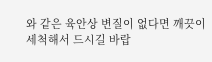와 같은 육안상 변질이 없다면 깨끗이 세척해서 드시길 바랍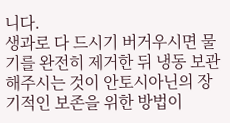니다.
생과로 다 드시기 버거우시면 물기를 완전히 제거한 뒤 냉동 보관해주시는 것이 안토시아닌의 장기적인 보존을 위한 방법이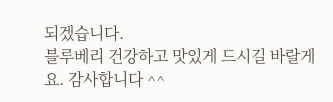되겠습니다.
블루베리 건강하고 맛있게 드시길 바랄게요. 감사합니다 ^^